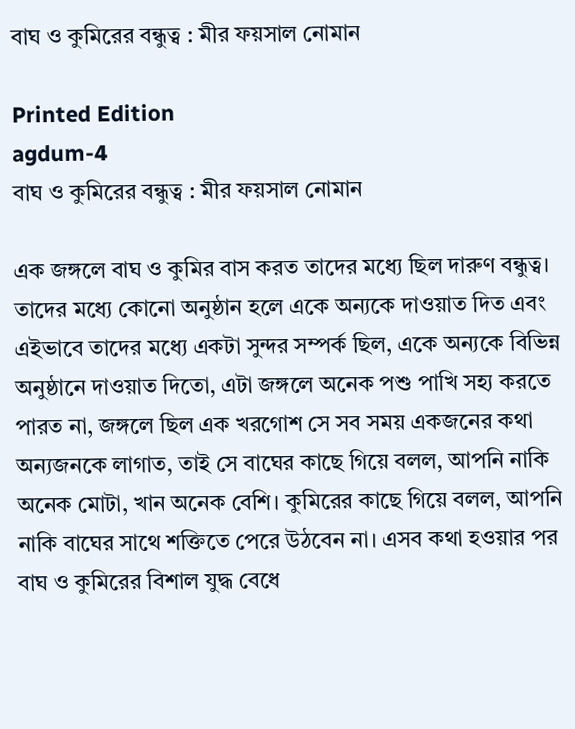বাঘ ও কুমিরের বন্ধুত্ব : মীর ফয়সাল নোমান

Printed Edition
agdum-4
বাঘ ও কুমিরের বন্ধুত্ব : মীর ফয়সাল নোমান

এক জঙ্গলে বাঘ ও কুমির বাস করত তাদের মধ্যে ছিল দারুণ বন্ধুত্ব। তাদের মধ্যে কোনো অনুষ্ঠান হলে একে অন্যকে দাওয়াত দিত এবং এইভাবে তাদের মধ্যে একটা সুন্দর সম্পর্ক ছিল, একে অন্যকে বিভিন্ন অনুষ্ঠানে দাওয়াত দিতো, এটা জঙ্গলে অনেক পশু পাখি সহ্য করতে পারত না, জঙ্গলে ছিল এক খরগোশ সে সব সময় একজনের কথা অন্যজনকে লাগাত, তাই সে বাঘের কাছে গিয়ে বলল, আপনি নাকি অনেক মোটা, খান অনেক বেশি। কুমিরের কাছে গিয়ে বলল, আপনি নাকি বাঘের সাথে শক্তিতে পেরে উঠবেন না। এসব কথা হওয়ার পর বাঘ ও কুমিরের বিশাল যুদ্ধ বেধে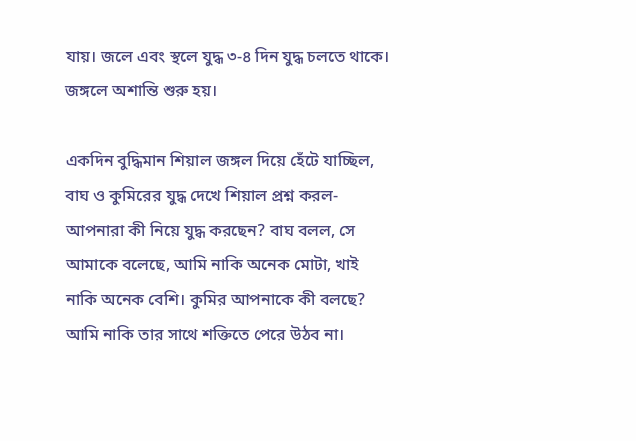যায়। জলে এবং স্থলে যুদ্ধ ৩-৪ দিন যুদ্ধ চলতে থাকে। জঙ্গলে অশান্তি শুরু হয়।

একদিন বুদ্ধিমান শিয়াল জঙ্গল দিয়ে হেঁটে যাচ্ছিল, বাঘ ও কুমিরের যুদ্ধ দেখে শিয়াল প্রশ্ন করল- আপনারা কী নিয়ে যুদ্ধ করছেন? বাঘ বলল, সে আমাকে বলেছে, আমি নাকি অনেক মোটা, খাই নাকি অনেক বেশি। কুমির আপনাকে কী বলছে? আমি নাকি তার সাথে শক্তিতে পেরে উঠব না।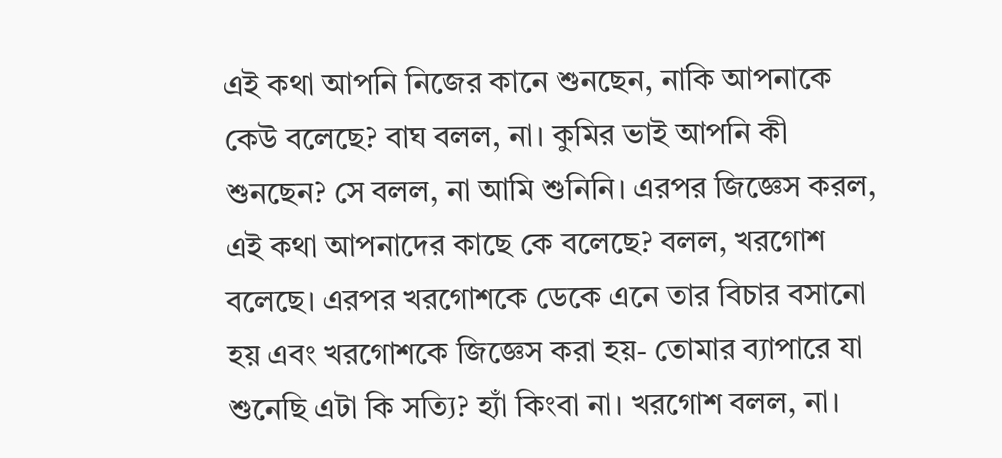এই কথা আপনি নিজের কানে শুনছেন, নাকি আপনাকে কেউ বলেছে? বাঘ বলল, না। কুমির ভাই আপনি কী শুনছেন? সে বলল, না আমি শুনিনি। এরপর জিজ্ঞেস করল, এই কথা আপনাদের কাছে কে বলেছে? বলল, খরগোশ বলেছে। এরপর খরগোশকে ডেকে এনে তার বিচার বসানো হয় এবং খরগোশকে জিজ্ঞেস করা হয়- তোমার ব্যাপারে যা শুনেছি এটা কি সত্যি? হ্যাঁ কিংবা না। খরগোশ বলল, না।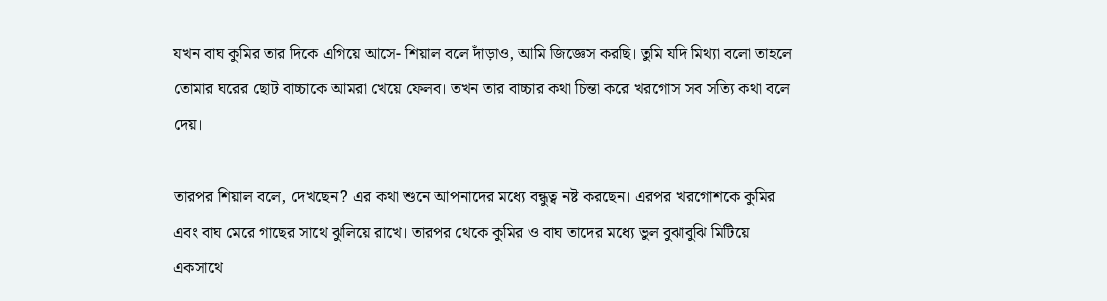যখন বাঘ কুমির তার দিকে এগিয়ে আসে- শিয়াল বলে দাঁড়াও, আমি জিজ্ঞেস করছি। তুমি যদি মিথ্যা বলো তাহলে তোমার ঘরের ছোট বাচ্চাকে আমরা খেয়ে ফেলব। তখন তার বাচ্চার কথা চিন্তা করে খরগোস সব সত্যি কথা বলে দেয়।

তারপর শিয়াল বলে, দেখছেন? এর কথা শুনে আপনাদের মধ্যে বন্ধুত্ব নষ্ট করছেন। এরপর খরগোশকে কুমির এবং বাঘ মেরে গাছের সাথে ঝুলিয়ে রাখে। তারপর থেকে কুমির ও বাঘ তাদের মধ্যে ভুল বুঝাবুঝি মিটিয়ে একসাথে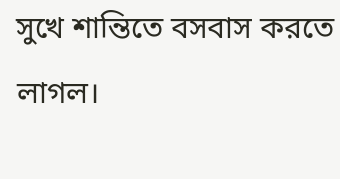সুখে শান্তিতে বসবাস করতে লাগল।